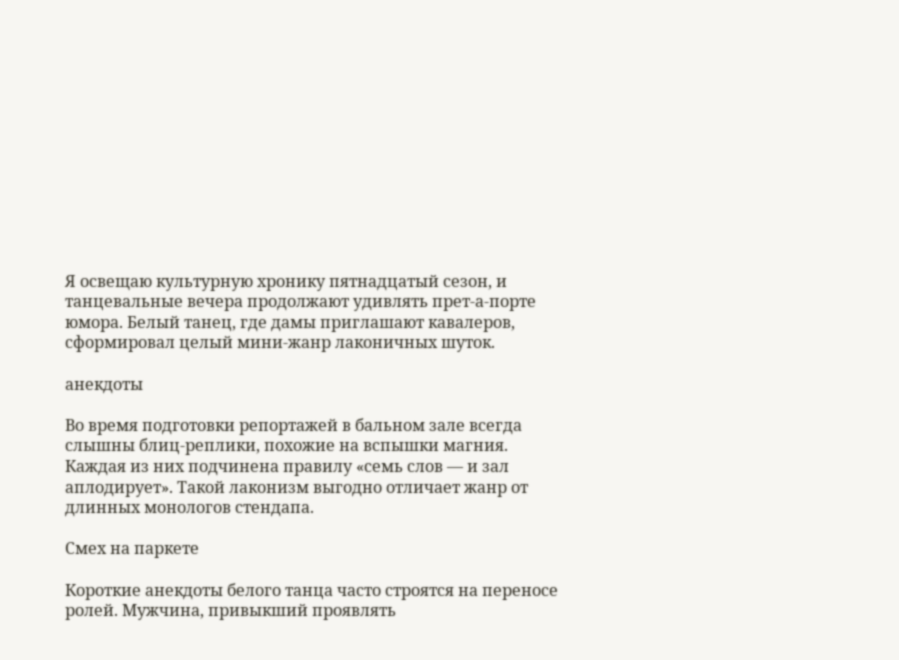Я освещаю культурную хронику пятнадцатый сезон, и танцевальные вечера продолжают удивлять прет-а-порте юмора. Белый танец, где дамы приглашают кавалеров, сформировал целый мини-жанр лаконичных шуток.

анекдоты

Во время подготовки репортажей в бальном зале всегда слышны блиц-реплики, похожие на вспышки магния. Каждая из них подчинена правилу «семь слов — и зал аплодирует». Такой лаконизм выгодно отличает жанр от длинных монологов стендапа.

Смех на паркете

Короткие анекдоты белого танца часто строятся на переносе ролей. Мужчина, привыкший проявлять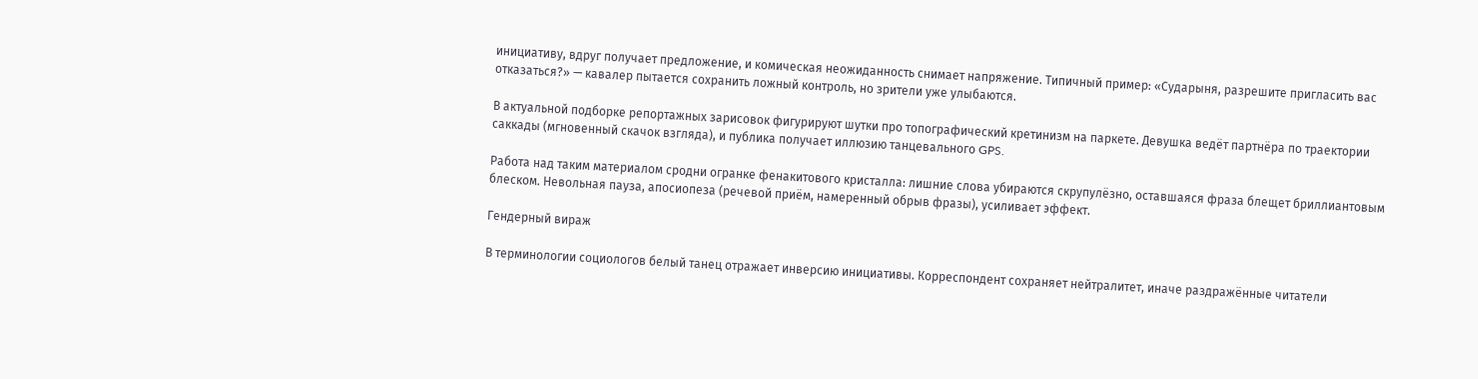инициативу, вдруг получает предложение, и комическая неожиданность снимает напряжение. Типичный пример: «Сударыня, разрешите пригласить вас отказаться?» — кавалер пытается сохранить ложный контроль, но зрители уже улыбаются.

В актуальной подборке репортажных зарисовок фигурируют шутки про топографический кретинизм на паркете. Девушка ведёт партнёра по траектории саккады (мгновенный скачок взгляда), и публика получает иллюзию танцевального GPS.

Работа над таким материалом сродни огранке фенакитового кристалла: лишние слова убираются скрупулёзно, оставшаяся фраза блещет бриллиантовым блеском. Невольная пауза, апосиопеза (речевой приём, намеренный обрыв фразы), усиливает эффект.

Гендерный вираж

В терминологии социологов белый танец отражает инверсию инициативы. Корреспондент сохраняет нейтралитет, иначе раздражённые читатели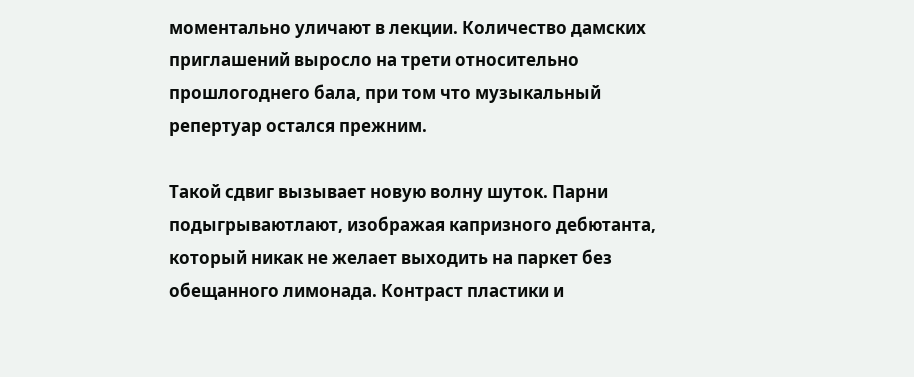моментально уличают в лекции. Количество дамских приглашений выросло на трети относительно прошлогоднего бала, при том что музыкальный репертуар остался прежним.

Такой сдвиг вызывает новую волну шуток. Парни подыгрываютлают, изображая капризного дебютанта, который никак не желает выходить на паркет без обещанного лимонада. Контраст пластики и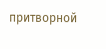притворной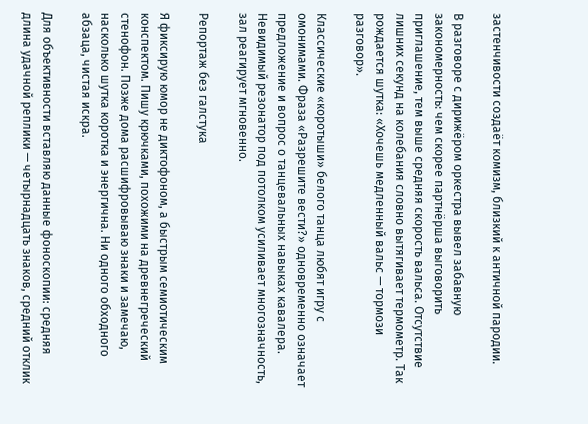застенчивости создаёт комизм, близкий к античной пародии.

В разговоре с дирижёром оркестра вывел забавную закономерность: чем скорее партнёрша выговорить приглашение, тем выше средняя скорость вальса. Отсутствие лишних секунд на колебания словно вытягивает термометр. Так рождается шутка: «Хочешь медленный вальс — тормози разговор».

Классические «коротыши» белого танца любят игру с омонимами. Фраза «Разрешите вести?» одновременно означает предложение и вопрос о танцевальных навыках кавалера. Невидимый резонатор под потолком усиливает многозначность, зал реагирует мгновенно.

Репортаж без галстука

Я фиксирую юмор не диктофоном, а быстрым семиотическим конспектом. Пишу крючками, похожими на древнегреческий стенофон. Позже дома расшифровываю знаки и замечаю, насколько шутка коротка и энергична. Ни одного обходного абзаца, чистая искра.

Для объективности вставляю данные фоноскопии: средняя длина удачной реплики — четырнадцать знаков, средний отклик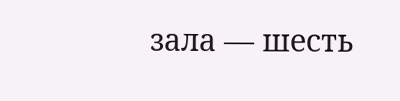зала — шесть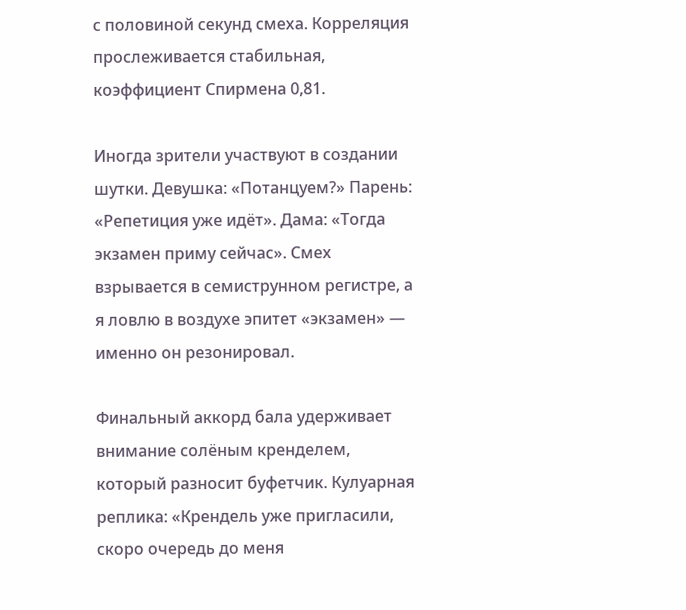с половиной секунд смеха. Корреляция прослеживается стабильная, коэффициент Спирмена 0,81.

Иногда зрители участвуют в создании шутки. Девушка: «Потанцуем?» Парень: «Репетиция уже идёт». Дама: «Тогда экзамен приму сейчас». Смех взрывается в семиструнном регистре, а я ловлю в воздухе эпитет «экзамен» — именно он резонировал.

Финальный аккорд бала удерживает внимание солёным кренделем, который разносит буфетчик. Кулуарная реплика: «Крендель уже пригласили, скоро очередь до меня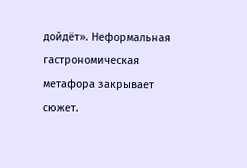дойдёт». Неформальная гастрономическая метафора закрывает сюжет.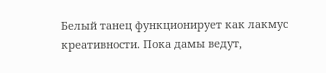Белый танец функционирует как лакмус креативности. Пока дамы ведут,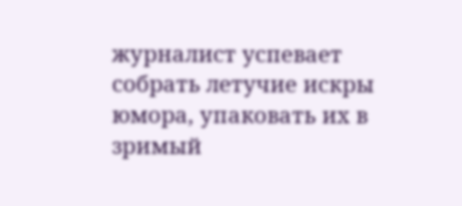журналист успевает собрать летучие искры юмора, упаковать их в зримый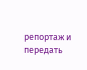репортаж и передать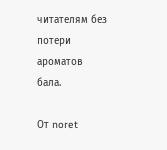читателям без потери ароматов бала.

От noret